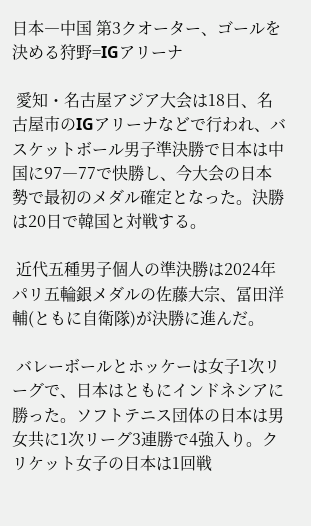日本―中国 第3クオーター、ゴールを決める狩野=IGアリーナ

 愛知・名古屋アジア大会は18日、名古屋市のIGアリーナなどで行われ、バスケットボール男子準決勝で日本は中国に97―77で快勝し、今大会の日本勢で最初のメダル確定となった。決勝は20日で韓国と対戦する。

 近代五種男子個人の準決勝は2024年パリ五輪銀メダルの佐藤大宗、冨田洋輔(ともに自衛隊)が決勝に進んだ。

 バレーボールとホッケーは女子1次リーグで、日本はともにインドネシアに勝った。ソフトテニス団体の日本は男女共に1次リーグ3連勝で4強入り。クリケット女子の日本は1回戦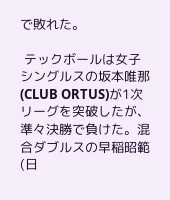で敗れた。

 テックボールは女子シングルスの坂本唯那(CLUB ORTUS)が1次リーグを突破したが、準々決勝で負けた。混合ダブルスの早稲昭範(日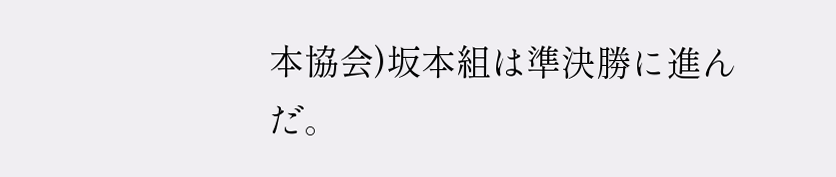本協会)坂本組は準決勝に進んだ。